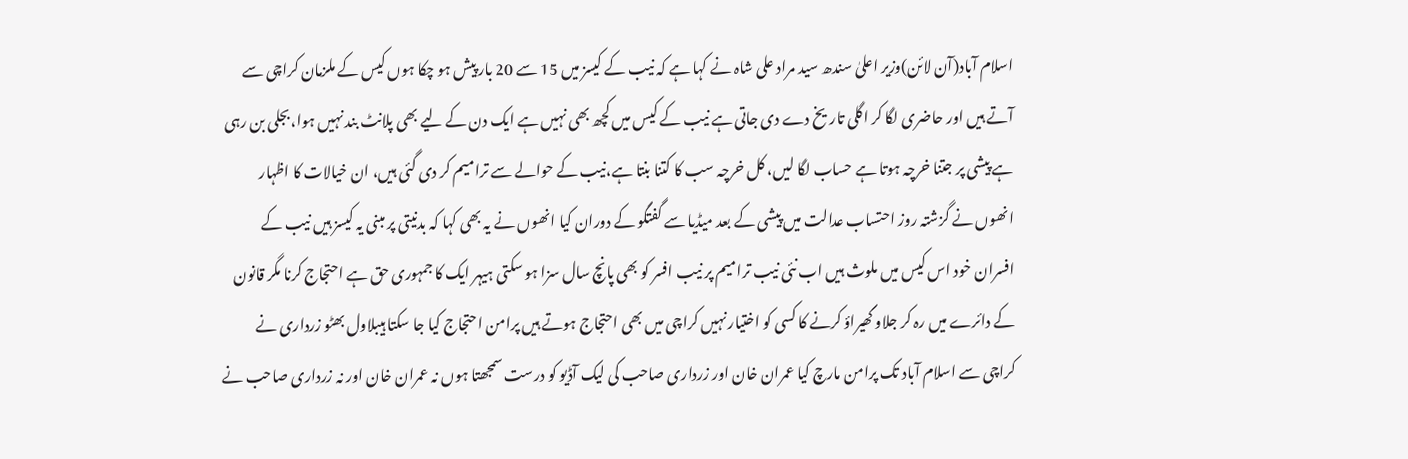اسلام آباد(آن لائن)وزیر اعلیٰ سندھ سید مراد علی شاہ نے کہا ہے کہ نیب کے کیسز میں 15 سے 20 بار پیش ہو چکا ہوں کیس کے ملزمان کراچی سے آتے ہیں اور حاضری لگا کر اگلی تاریخ دے دی جاتی ہے نیب کے کیس میں کچھ بھی نہیں ہے ایک دن کے لیے بھی پلانٹ بند نہیں ہوا،بجلی بن رہی ہے پیشی پر جتنا خرچہ ہوتا ہے حساب لگا لیں، کل خرچہ سب کا کتنا بنتا ہے،نیب کے حوالے سے ترامیم کر دی گئی ہیں، ان خیالات کا اظہار انھوں نے گزشتہ روز احتساب عدالت میں پیشی کے بعد میڈیا سے گفتگو کے دوران کیا انھوں نے یہ بھی کہا کہ بدنیتی پر مبنی یہ کیسز ہیں نیب کے افسران خود اس کیس میں ملوث ہیں اب نئی نیب ترامیم پر نیب افسر کو بھی پانچ سال سزا ہو سکتی ہیہر ایک کا جمہوری حق ہے احتجاج کرنا مگر قانون کے دائرے میں رہ کر جلاو گھیراؤ کرنے کا کسی کو اختیار نہیں کراچی میں بھی احتجاج ہوتے ہیں پرامن احتجاج کیا جا سکتا ہیبلاول بھٹو زرداری نے کراچی سے اسلام آباد تک پرامن مارچ کیا عمران خان اور زرداری صاحب کی لیک آڈیو کو درست سمجھتا ہوں نہ عمران خان اور نہ زرداری صاحب نے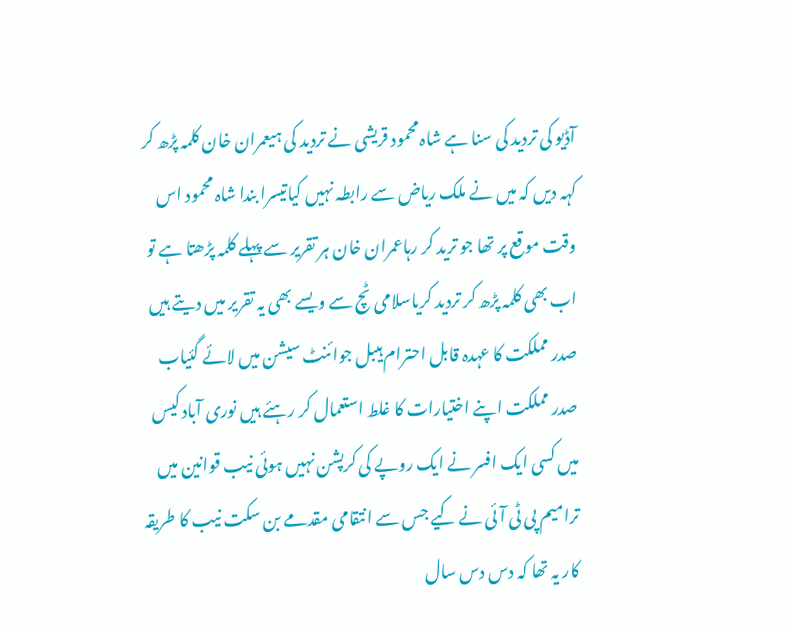آڈیو کی تردید کی سنا ہے شاہ محمود قریشی نے تردید کی ہیعمران خان کلمہ پڑھ کر کہہ دیں کہ میں نے ملک ریاض سے رابطہ نہیں کیاتیسرا بندا شاہ محمود اس وقت موقع پر تھا جو ترید کر رہاعمران خان ہر تقریر سے پہلے کلمہ پڑھتا ہے تو اب بھی کلمہ پڑھ کر تردید کریاسلامی ٹچ سے ویسے بھی یہ تقریر میں دیتے ہیں صدر مملکت کا عہدہ قابل احترام ہیبل جوائنٹ سیشن میں لائے گئیاب صدر مملکت اپنے اختیارات کا غلط استعمال کر رہئے ہیں نوری آباد کیس میں کسی ایک افسر نے ایک روپے کی کرپشن نہیں ہوئی نیب قوانین میں ترامیم پی ٹی آئی نے کیے جس سے انتقامی مقدمے بن سکت نیب کا طریقہ کار یہ تھا کہ دس دس سال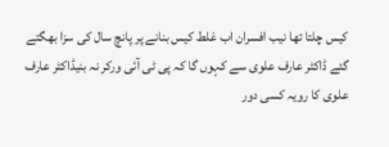کیس چلتا تھا نیب افسران اب غلط کیس بنانے پر پانچ سال کی سزا بھگتے گئے ڈاکٹر عارف علوی سے کہوں گا کہ پی ٹی آئی ورکر نہ بنیڈاکٹر عارف علوی کا رویہ کسی دور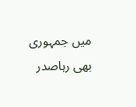میں جمہوری بھی رہاصدر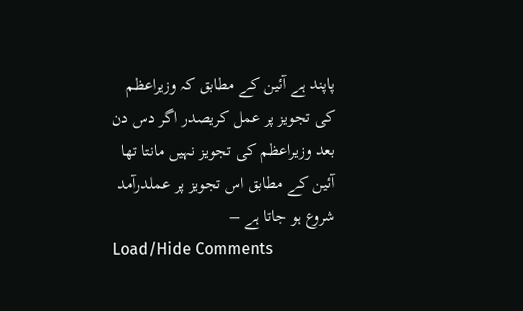پاپند ہے آئین کے مطابق کہ وزیراعظم کی تجویز پر عمل کریصدر اگر دس دن بعد وزیراعظم کی تجویز نہیں مانتا تھا آئین کے مطابق اس تجویز پر عملدرآمد شروع ہو جاتا ہے –
Load/Hide Comments